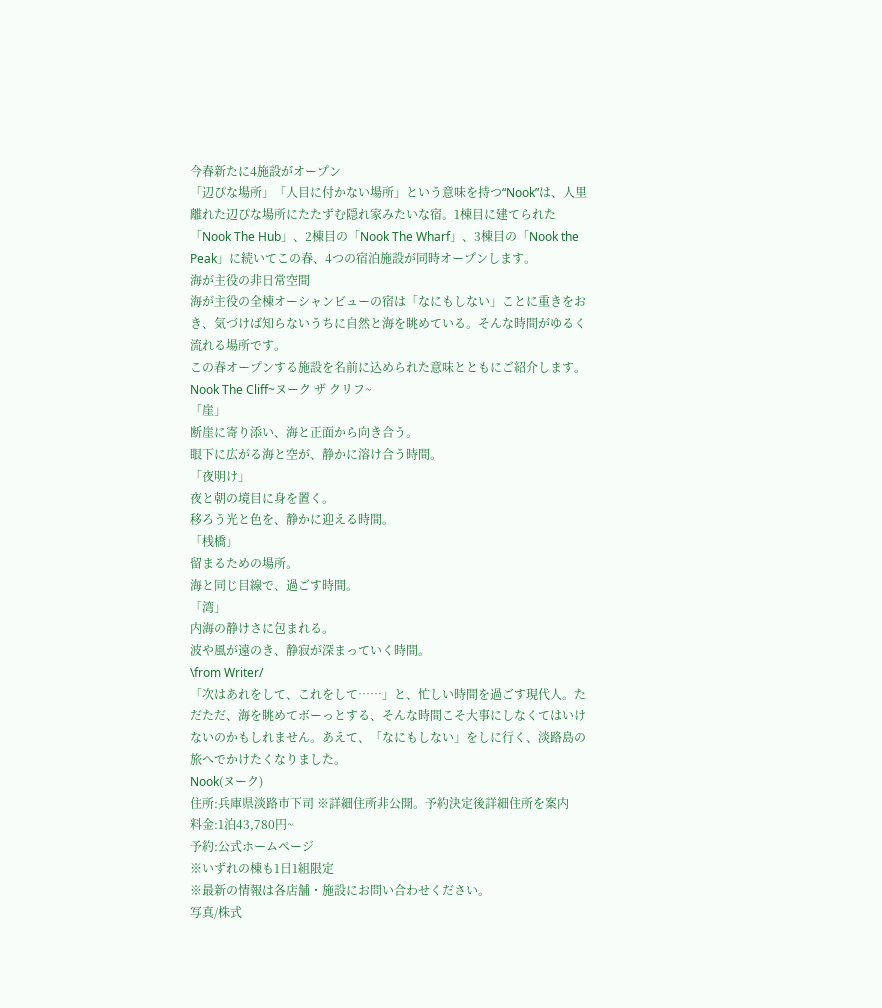今春新たに4施設がオープン
「辺ぴな場所」「人目に付かない場所」という意味を持つ“Nook”は、人里離れた辺ぴな場所にたたずむ隠れ家みたいな宿。1棟目に建てられた「Nook The Hub」、2棟目の「Nook The Wharf」、3棟目の「Nook the Peak」に続いてこの春、4つの宿泊施設が同時オープンします。
海が主役の非日常空間
海が主役の全棟オーシャンビューの宿は「なにもしない」ことに重きをおき、気づけば知らないうちに自然と海を眺めている。そんな時間がゆるく流れる場所です。
この春オープンする施設を名前に込められた意味とともにご紹介します。
Nook The Cliff~ヌーク ザ クリフ~
「崖」
断崖に寄り添い、海と正面から向き合う。
眼下に広がる海と空が、静かに溶け合う時間。
「夜明け」
夜と朝の境目に身を置く。
移ろう光と色を、静かに迎える時間。
「桟橋」
留まるための場所。
海と同じ目線で、過ごす時間。
「湾」
内海の静けさに包まれる。
波や風が遠のき、静寂が深まっていく時間。
\from Writer/
「次はあれをして、これをして……」と、忙しい時間を過ごす現代人。ただただ、海を眺めてボーっとする、そんな時間こそ大事にしなくてはいけないのかもしれません。あえて、「なにもしない」をしに行く、淡路島の旅へでかけたくなりました。
Nook(ヌーク)
住所:兵庫県淡路市下司 ※詳細住所非公開。予約決定後詳細住所を案内
料金:1泊43,780円~
予約:公式ホームページ
※いずれの棟も1日1組限定
※最新の情報は各店舗・施設にお問い合わせください。
写真/株式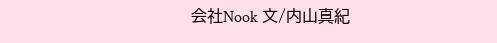会社Nook 文/内山真紀